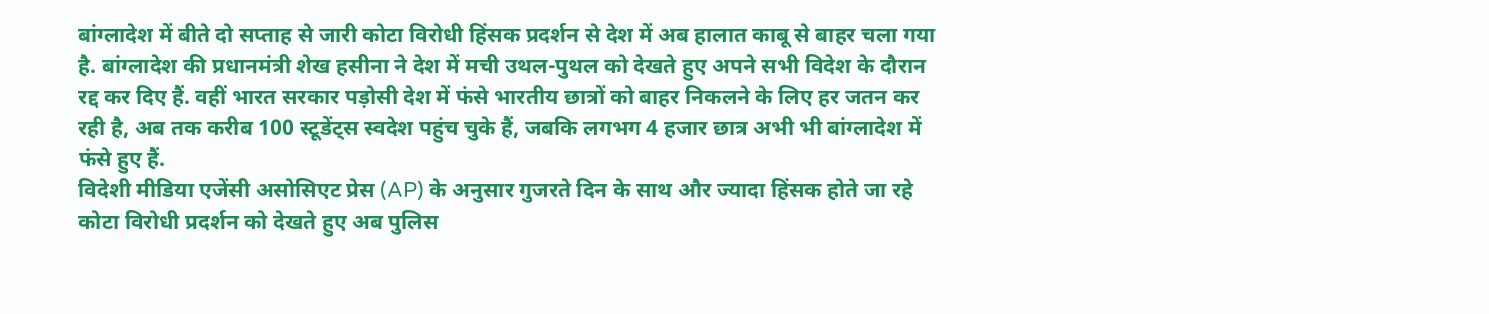बांग्लादेश में बीते दो सप्ताह से जारी कोटा विरोधी हिंसक प्रदर्शन से देश में अब हालात काबू से बाहर चला गया है. बांग्लादेश की प्रधानमंत्री शेख हसीना ने देश में मची उथल-पुथल को देखते हुए अपने सभी विदेश के दौरान रद्द कर दिए हैं. वहीं भारत सरकार पड़ोसी देश में फंसे भारतीय छात्रों को बाहर निकलने के लिए हर जतन कर रही है, अब तक करीब 100 स्टूडेंट्स स्वदेश पहुंच चुके हैं, जबकि लगभग 4 हजार छात्र अभी भी बांग्लादेश में फंसे हुए हैं.
विदेशी मीडिया एजेंसी असोसिएट प्रेस (AP) के अनुसार गुजरते दिन के साथ और ज्यादा हिंसक होते जा रहे कोटा विरोधी प्रदर्शन को देखते हुए अब पुलिस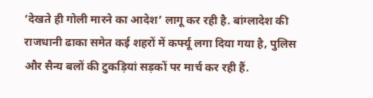‘देखते ही गोली मारने का आदेश’ लागू कर रही है. बांग्लादेश की राजधानी ढाका समेत कई शहरों में कर्फ्यू लगा दिया गया है, पुलिस और सैन्य बलों की टुकड़ियां सड़कों पर मार्च कर रही हैं.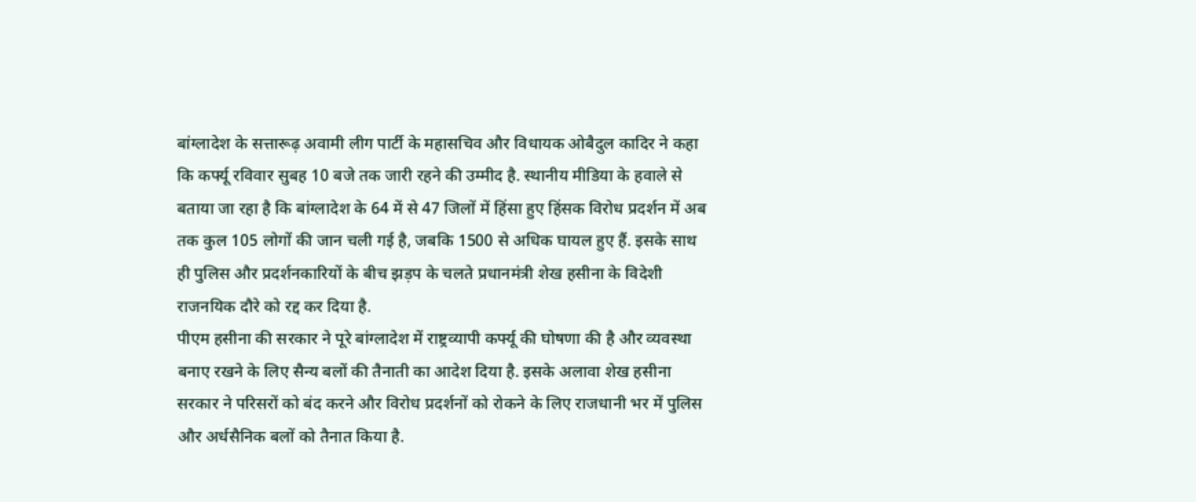बांग्लादेश के सत्तारूढ़ अवामी लीग पार्टी के महासचिव और विधायक ओबैदुल कादिर ने कहा कि कर्फ्यू रविवार सुबह 10 बजे तक जारी रहने की उम्मीद है. स्थानीय मीडिया के हवाले से बताया जा रहा है कि बांग्लादेश के 64 में से 47 जिलों में हिंसा हुए हिंसक विरोध प्रदर्शन में अब तक कुल 105 लोगों की जान चली गई है, जबकि 1500 से अधिक घायल हुए हैं. इसके साथ ही पुलिस और प्रदर्शनकारियों के बीच झड़प के चलते प्रधानमंत्री शेख हसीना के विदेशी राजनयिक दौरे को रद्द कर दिया है.
पीएम हसीना की सरकार ने पूरे बांग्लादेश में राष्ट्रव्यापी कर्फ्यू की घोषणा की है और व्यवस्था बनाए रखने के लिए सैन्य बलों की तैनाती का आदेश दिया है. इसके अलावा शेख हसीना सरकार ने परिसरों को बंद करने और विरोध प्रदर्शनों को रोकने के लिए राजधानी भर में पुलिस और अर्धसैनिक बलों को तैनात किया है.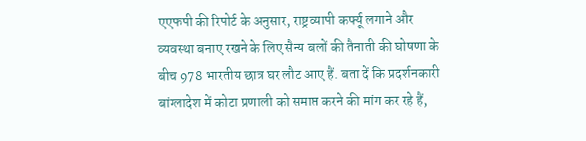एएफपी की रिपोर्ट के अनुसार, राष्ट्रव्यापी कर्फ्यू लगाने और व्यवस्था बनाए रखने के लिए सैन्य बलों की तैनाती की घोषणा के बीच 978 भारतीय छात्र घर लौट आए हैं. बता दें कि प्रदर्शनकारी बांग्लादेश में कोटा प्रणाली को समाप्त करने की मांग कर रहे हैं,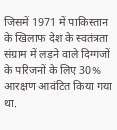जिसमें 1971 में पाकिस्तान के खिलाफ देश के स्वतंत्रता संग्राम में लड़ने वाले दिग्गजों के परिजनों के लिए 30% आरक्षण आवंटित किया गया था.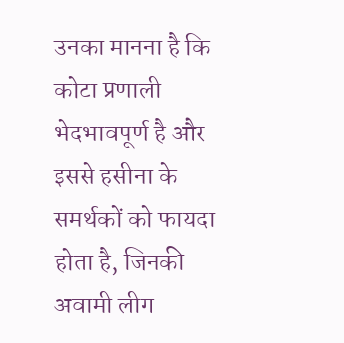उनका मानना है कि कोटा प्रणाली भेदभावपूर्ण है और इससे हसीना के समर्थकों को फायदा होता है, जिनकी अवामी लीग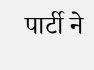पार्टी ने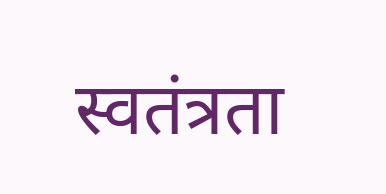स्वतंत्रता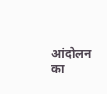आंदोलन का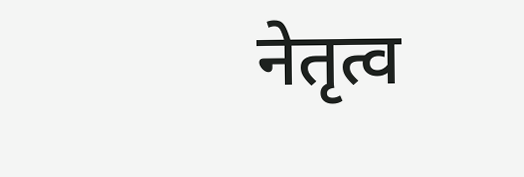नेतृत्व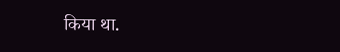किया था.